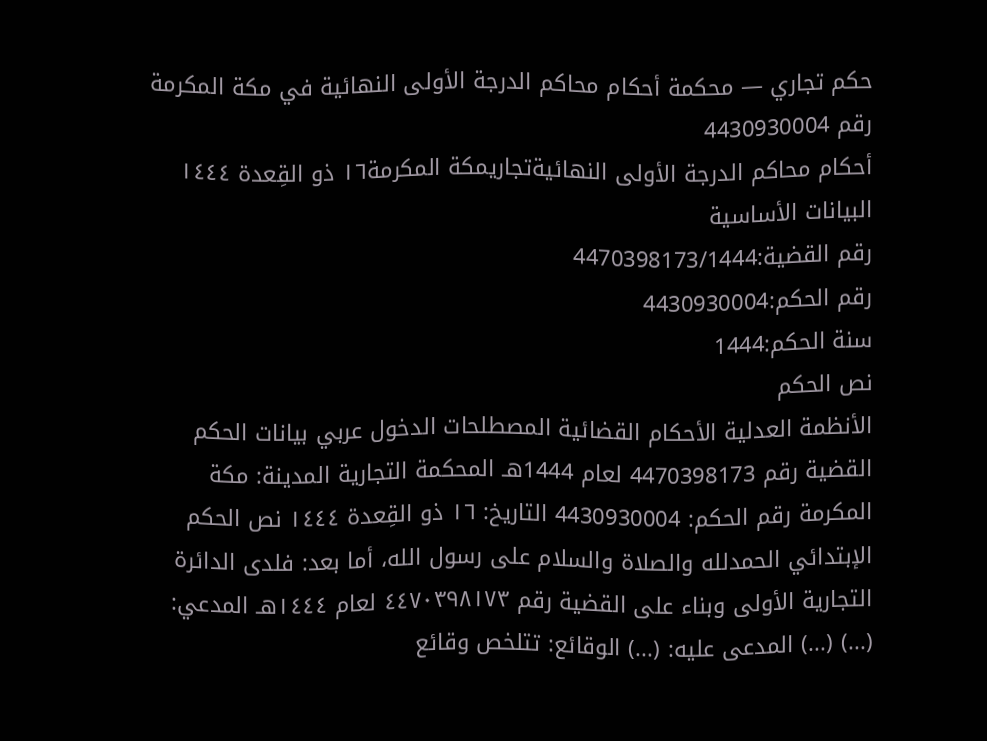حكم تجاري — محكمة أحكام محاكم الدرجة الأولى النهائية في مكة المكرمة رقم 4430930004
أحكام محاكم الدرجة الأولى النهائيةتجاريمكة المكرمة١٦ ذو القِعدة ١٤٤٤
البيانات الأساسية
رقم القضية:4470398173/1444
رقم الحكم:4430930004
سنة الحكم:1444
نص الحكم
الأنظمة العدلية الأحكام القضائية المصطلحات الدخول عربي بيانات الحكم القضية رقم 4470398173 لعام 1444هـ المحكمة التجارية المدينة: مكة المكرمة رقم الحكم: 4430930004 التاريخ: ١٦ ذو القِعدة ١٤٤٤ نص الحكم الإبتدائي الحمدلله والصلاة والسلام على رسول الله، أما بعد: فلدى الدائرة التجارية الأولى وبناء على القضية رقم ٤٤٧٠٣٩٨١٧٣ لعام ١٤٤٤هـ المدعي: (...) (...) المدعى عليه: (...) الوقائع: تتلخص وقائع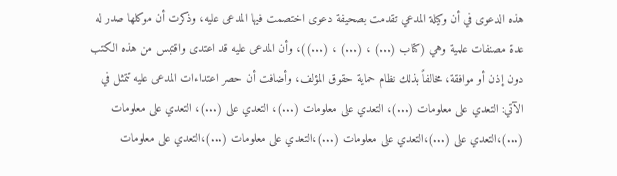هذه الدعوى في أن وكيلة المدعي تقدمت بصحيفة دعوى اختصمت فيها المدعى عليه، وذكرت أن موكلها صدر له عدة مصنفات علمية وهي (كتاب (...) ، (...) ، (...))، وأن المدعى عليه قد اعتدى واقتبس من هذه الكتب دون إذن أو موافقة، مخالفاً بذلك نظام حماية حقوق المؤلف، وأضافت أن حصر اعتداءات المدعى عليه تتمثل في الآتي: التعدي على معلومات (...)، التعدي على معلومات (...)، التعدي على (...)، التعدي على معلومات (...)،التعدي على (...)،التعدي على معلومات (...)،التعدي على معلومات (...)،التعدي على معلومات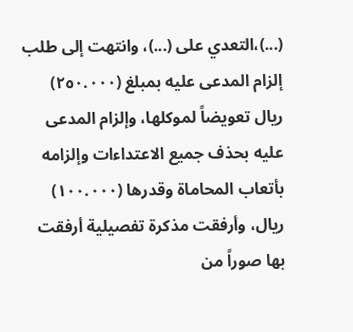(...)،التعدي على (...)، وانتهت إلى طلب إلزام المدعى عليه بمبلغ (٢٥٠.٠٠٠) ريال تعويضاً لموكلها، وإلزام المدعى عليه بحذف جميع الاعتداءات وإلزامه بأتعاب المحاماة وقدرها (١٠٠.٠٠٠) ريال، وأرفقت مذكرة تفصيلية أرفقت بها صوراً من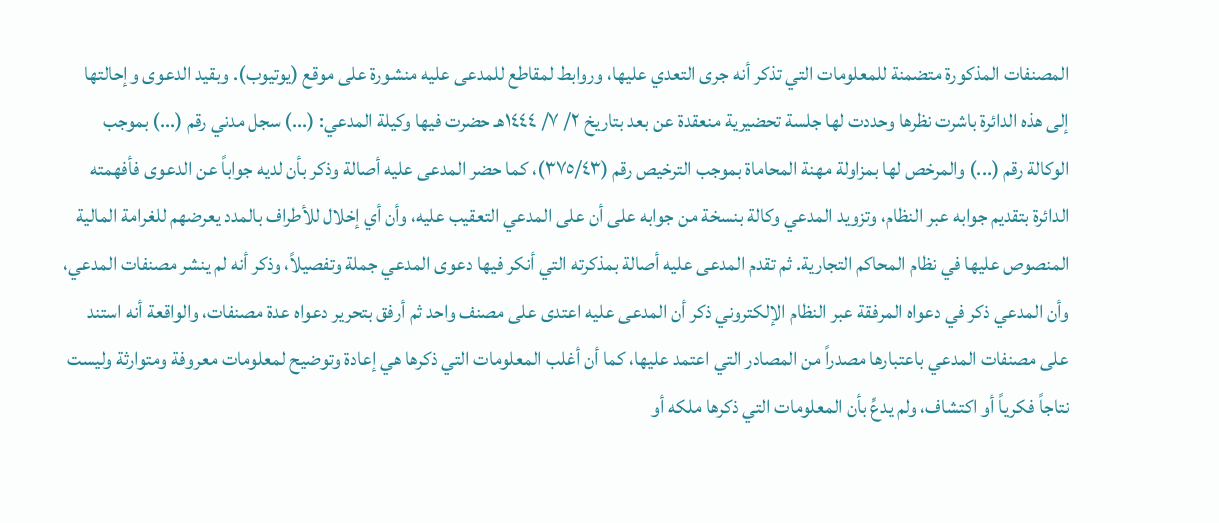المصنفات المذكورة متضمنة للمعلومات التي تذكر أنه جرى التعدي عليها، وروابط لمقاطع للمدعى عليه منشورة على موقع (يوتيوب). وبقيد الدعوى وإحالتها إلى هذه الدائرة باشرت نظرها وحددت لها جلسة تحضيرية منعقدة عن بعد بتاريخ ٢/ ٧/ ١٤٤٤هـ حضرت فيها وكيلة المدعي: (...) سجل مدني رقم (...) بموجب الوكالة رقم (...) والمرخص لها بمزاولة مهنة المحاماة بموجب الترخيص رقم (٣٧٥/٤٣)، كما حضر المدعى عليه أصالة وذكر بأن لديه جواباً عن الدعوى فأفهمته الدائرة بتقديم جوابه عبر النظام، وتزويد المدعي وكالة بنسخة من جوابه على أن على المدعي التعقيب عليه، وأن أي إخلال للأطراف بالمدد يعرضهم للغرامة المالية المنصوص عليها في نظام المحاكم التجارية. ثم تقدم المدعى عليه أصالة بمذكرته التي أنكر فيها دعوى المدعي جملة وتفصيلاً، وذكر أنه لم ينشر مصنفات المدعي، وأن المدعي ذكر في دعواه المرفقة عبر النظام الإلكتروني ذكر أن المدعى عليه اعتدى على مصنف واحد ثم أرفق بتحرير دعواه عدة مصنفات، والواقعة أنه استند على مصنفات المدعي باعتبارها مصدراً من المصادر التي اعتمد عليها، كما أن أغلب المعلومات التي ذكرها هي إعادة وتوضيح لمعلومات معروفة ومتوارثة وليست نتاجاً فكرياً أو اكتشاف، ولم يدعِّ بأن المعلومات التي ذكرها ملكه أو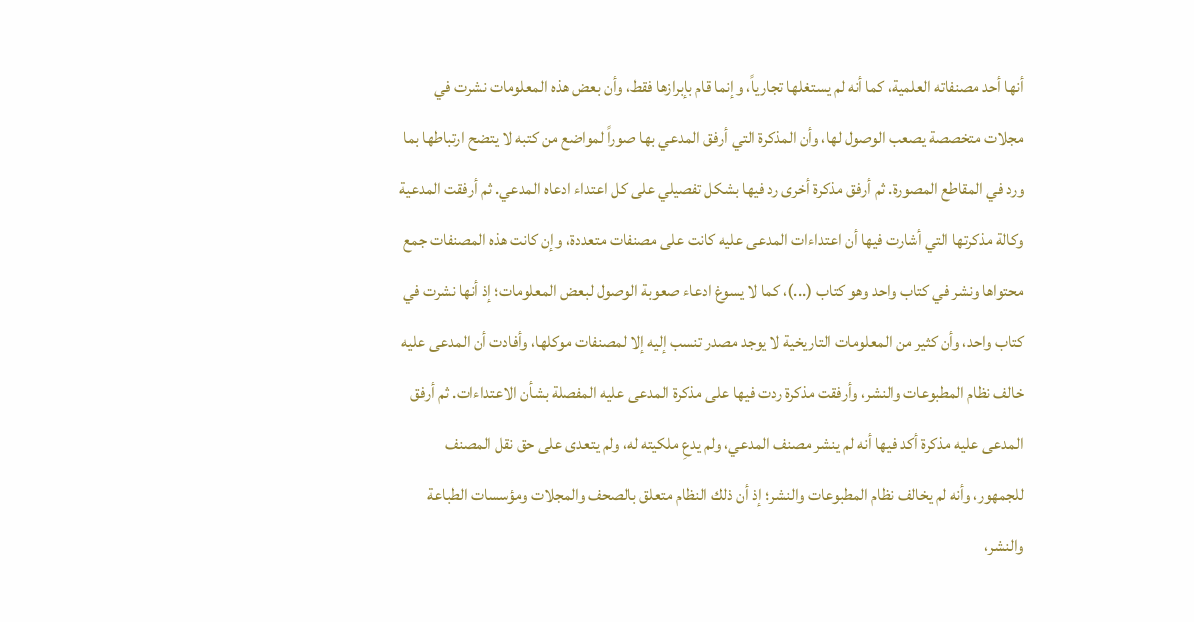أنها أحد مصنفاته العلمية، كما أنه لم يستغلها تجارياً، وإنما قام بإبرازها فقط، وأن بعض هذه المعلومات نشرت في مجلات متخصصة يصعب الوصول لها، وأن المذكرة التي أرفق المدعي بها صوراً لمواضع من كتبه لا يتضح ارتباطها بما ورد في المقاطع المصورة. ثم أرفق مذكرة أخرى رد فيها بشكل تفصيلي على كل اعتداء ادعاه المدعي. ثم أرفقت المدعية وكالة مذكرتها التي أشارت فيها أن اعتداءات المدعى عليه كانت على مصنفات متعددة، وإن كانت هذه المصنفات جمع محتواها ونشر في كتاب واحد وهو كتاب (...)، كما لا يسوغ ادعاء صعوبة الوصول لبعض المعلومات؛ إذ أنها نشرت في كتاب واحد، وأن كثير من المعلومات التاريخية لا يوجد مصدر تنسب إليه إلا لمصنفات موكلها، وأفادت أن المدعى عليه خالف نظام المطبوعات والنشر، وأرفقت مذكرة ردت فيها على مذكرة المدعى عليه المفصلة بشأن الاعتداءات. ثم أرفق المدعى عليه مذكرة أكد فيها أنه لم ينشر مصنف المدعي، ولم يدعِ ملكيته له، ولم يتعدى على حق نقل المصنف للجمهور، وأنه لم يخالف نظام المطبوعات والنشر؛ إذ أن ذلك النظام متعلق بالصحف والمجلات ومؤسسات الطباعة والنشر،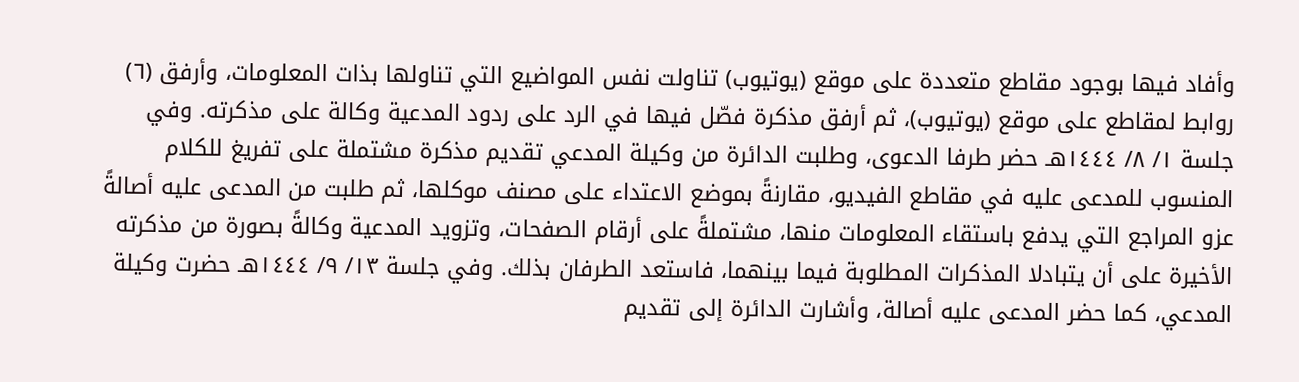وأفاد فيها بوجود مقاطع متعددة على موقع (يوتيوب) تناولت نفس المواضيع التي تناولها بذات المعلومات، وأرفق (٦) روابط لمقاطع على موقع (يوتيوب)، ثم أرفق مذكرة فصّل فيها في الرد على ردود المدعية وكالة على مذكرته. وفي جلسة ١/ ٨/ ١٤٤٤هـ حضر طرفا الدعوى، وطلبت الدائرة من وكيلة المدعي تقديم مذكرة مشتملة على تفريغ للكلام المنسوب للمدعى عليه في مقاطع الفيديو، مقارنةً بموضع الاعتداء على مصنف موكلها، ثم طلبت من المدعى عليه أصالةً عزو المراجع التي يدفع باستقاء المعلومات منها، مشتملةً على أرقام الصفحات، وتزويد المدعية وكالةً بصورة من مذكرته الأخيرة على أن يتبادلا المذكرات المطلوبة فيما بينهما، فاستعد الطرفان بذلك. وفي جلسة ١٣/ ٩/ ١٤٤٤هـ حضرت وكيلة المدعي، كما حضر المدعى عليه أصالة، وأشارت الدائرة إلى تقديم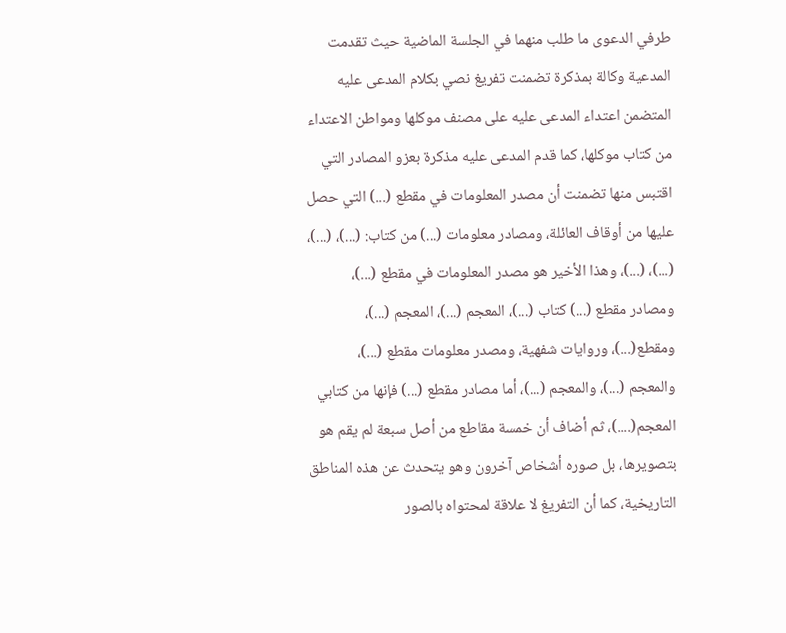طرفي الدعوى ما طلب منهما في الجلسة الماضية حيث تقدمت المدعية وكالة بمذكرة تضمنت تفريغ نصي بكلام المدعى عليه المتضمن اعتداء المدعى عليه على مصنف موكلها ومواطن الاعتداء من كتاب موكلها، كما قدم المدعى عليه مذكرة بعزو المصادر التي اقتبس منها تضمنت أن مصدر المعلومات في مقطع (...) التي حصل عليها من أوقاف العائلة، ومصادر معلومات (...) من كتاب: (...)، (...)، (...)، (...)، وهذا الأخير هو مصدر المعلومات في مقطع (...)، ومصادر مقطع (...) كتاب (...)، المعجم (...)، المعجم (...)، ومقطع(...)، وروايات شفهية، ومصدر معلومات مقطع (...)، والمعجم (...)، والمعجم (...)، أما مصادر مقطع (...) فإنها من كتابي المعجم(....)، ثم أضاف أن خمسة مقاطع من أصل سبعة لم يقم هو بتصويرها، بل صوره أشخاص آخرون وهو يتحدث عن هذه المناطق التاريخية، كما أن التفريغ لا علاقة لمحتواه بالصور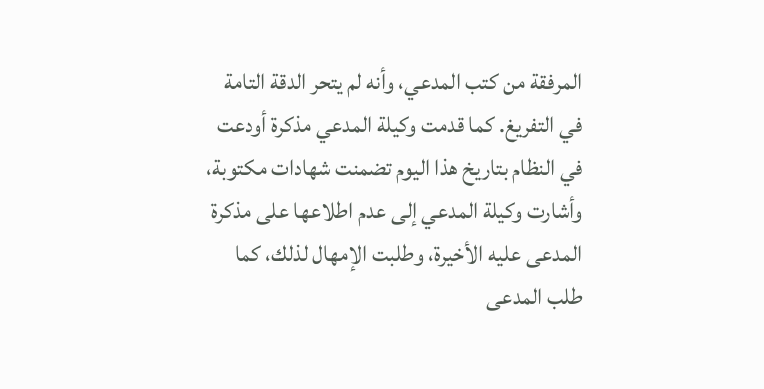المرفقة من كتب المدعي، وأنه لم يتحر الدقة التامة في التفريغ. كما قدمت وكيلة المدعي مذكرة أودعت في النظام بتاريخ هذا اليوم تضمنت شهادات مكتوبة، وأشارت وكيلة المدعي إلى عدم اطلاعها على مذكرة المدعى عليه الأخيرة، وطلبت الإمهال لذلك، كما طلب المدعى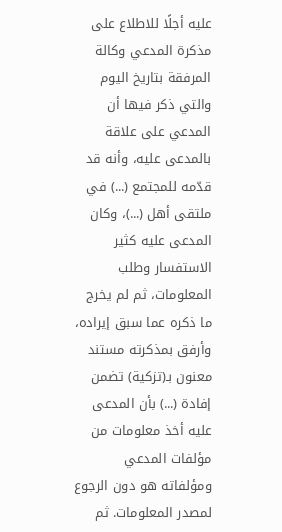عليه أجلًا للاطلاع على مذكرة المدعي وكالة المرفقة بتاريخ اليوم والتي ذكر فيها أن المدعي على علاقة بالمدعى عليه، وأنه قد قدّمه للمجتمع (...) في ملتقى أهل (...)، وكان المدعى عليه كثير الاستفسار وطلب المعلومات، ثم لم يخرج ما ذكره عما سبق إيراده، وأرفق بمذكرته مستند معنون بـ(تزكية) تضمن إفادة (...) بأن المدعى عليه أخذ معلومات من مؤلفات المدعي ومؤلفاته هو دون الرجوع لمصدر المعلومات. ثم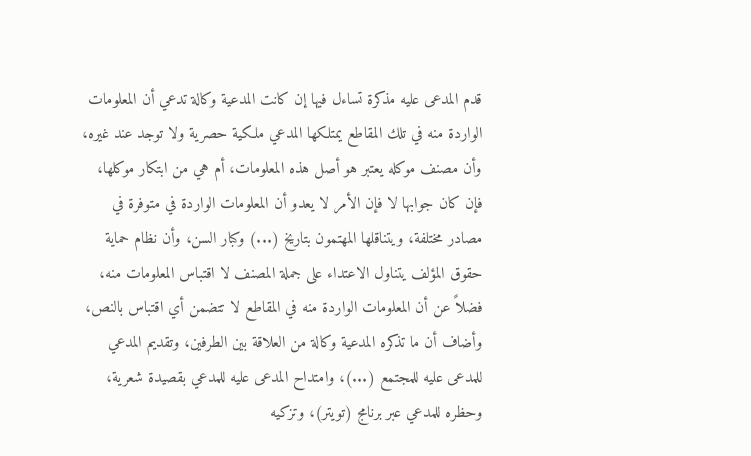قدم المدعى عليه مذكرة تساءل فيها إن كانت المدعية وكالة تدعي أن المعلومات الواردة منه في تلك المقاطع يمتلكها المدعي ملكية حصرية ولا توجد عند غيره، وأن مصنف موكله يعتبر هو أصل هذه المعلومات، أم هي من ابتكار موكلها، فإن كان جوابها لا فإن الأمر لا يعدو أن المعلومات الواردة في متوفرة في مصادر مختلفة، ويتناقلها المهتمون بتاريخ (...) وكبار السن، وأن نظام حماية حقوق المؤلف يتناول الاعتداء على جملة المصنف لا اقتباس المعلومات منه، فضلاً عن أن المعلومات الواردة منه في المقاطع لا تتضمن أي اقتباس بالنص، وأضاف أن ما تذكره المدعية وكالة من العلاقة بين الطرفين، وتقديم المدعي للمدعى عليه للمجتمع (...)، وامتداح المدعى عليه للمدعي بقصيدة شعرية، وحظره للمدعي عبر برنامج (تويتر)، وتزكيه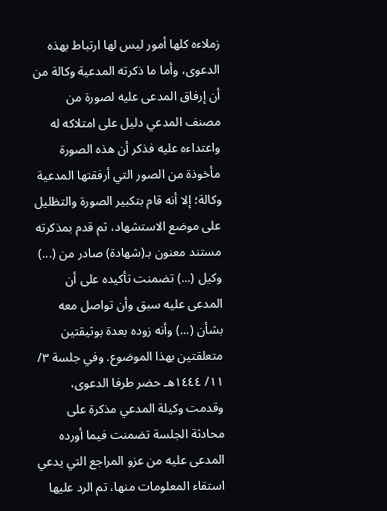زملاءه كلها أمور ليس لها ارتباط بهذه الدعوى، وأما ما ذكرته المدعية وكالة من أن إرفاق المدعى عليه لصورة من مصنف المدعي دليل على امتلاكه له واعتداءه عليه فذكر أن هذه الصورة مأخوذة من الصور التي أرفقتها المدعية وكالة؛ إلا أنه قام بتكبير الصورة والتظليل على موضع الاستشهاد، ثم قدم بمذكرته مستند معنون بـ(شهادة) صادر من (...) وكيل (...) تضمنت تأكيده على أن المدعى عليه سبق وأن تواصل معه بشأن (...) وأنه زوده بعدة بوثيقتين متعلقتين بهذا الموضوع. وفي جلسة ٣/ ١١/ ١٤٤٤هـ حضر طرفا الدعوى، وقدمت وكيلة المدعي مذكرة على محادثة الجلسة تضمنت فيما أورده المدعى عليه من عزو المراجع التي يدعي استقاء المعلومات منها، تم الرد عليها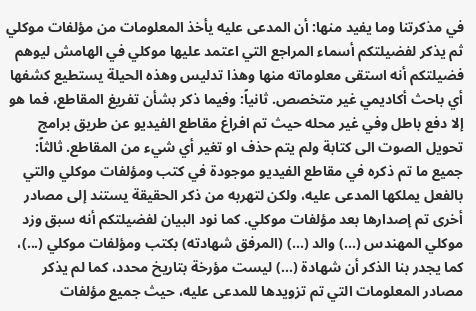في مذكرتنا وما يفيد منها: أن المدعى عليه يأخذ المعلومات من مؤلفات موكلي ثم يذكر لفضيلتكم أسماء المراجع التي اعتمد عليها موكلي في الهامش ليوهم فضيلتكم أنه استقى معلوماته منها وهذا تدليس وهذه الحيلة يستطيع كشفها أي باحث أكاديمي غير متخصص. ثانياً: وفيما ذكر بشأن تفريغ المقاطع، فما هو إلا دفع باطل وفي غير محله حيث تم افراغ مقاطع الفيديو عن طريق برامج تحويل الصوت الى كتابة ولم يتم حذف او تغير أي شيء من المقاطع. ثالثاً: جميع ما تم ذكره في مقاطع الفيديو موجودة في كتب ومؤلفات موكلي والتي بالفعل يملكها المدعى عليه، ولكن لتهربه من ذكر الحقيقة يستند إلى مصادر أخرى تم إصدارها بعد مؤلفات موكلي. كما نود البيان لفضيلتكم أنه سبق وزد موكلي المهندس (...) والد (...) (المرفق شهادته) بكتب ومؤلفات موكلي (...)، كما يجدر بنا الذكر أن شهادة (...) ليست مؤرخة بتاريخ محدد، كما لم يذكر مصادر المعلومات التي تم تزويدها للمدعى عليه، حيث جميع مؤلفات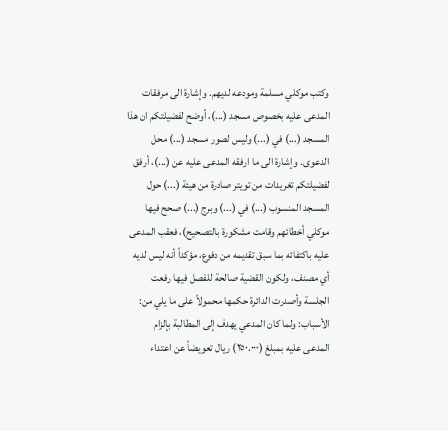وكتب موكلي مسلمة ومودعه لديهم. وإشارة الى مرفقات المدعى عليه بخصوص مسجد (...)، أوضح لفضيلتكم ان هذا المسجد (...) في (...) وليس لصور مسجد (...) محل الدعوى. وإشارة الى ما ارفقه المدعى عليه عن (...)، أرفق لفضيلتكم تغريدات من تويتر صادرة من هيئة (...) حول المسجد المنسوب (...) في (...) وبرج (...) صحح فيها موكلي أخطائهم وقامت مشكورة بالتصحيح)، فعقب المدعى عليه باكتفائه بما سبق تقديمه من دفوع، مؤكداً أنه ليس لديه أي مصنف، ولكون القضية صالحة للفصل فيها رفعت الجلسة وأصدرت الدائرة حكمها محمولاً على ما يلي من: الأسباب: ولما كان المدعي يهدف إلى المطالبة بإلزام المدعى عليه بمبلغ (٢٥٠.٠٠٠) ريال تعويضاً عن اعتداء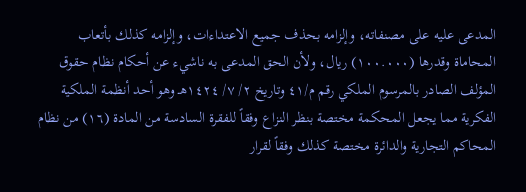المدعى عليه على مصنفاته، وإلزامه بحذف جميع الاعتداءات، وإلزامه كذلك بأتعاب المحاماة وقدرها (١٠٠.٠٠٠) ريال، ولأن الحق المدعى به ناشيء عن أحكام نظام حقوق المؤلف الصادر بالمرسوم الملكي رقم م/٤١ وتاريخ ٢/ ٧/ ١٤٢٤هـ وهو أحد أنظمة الملكية الفكرية مما يجعل المحكمة مختصة بنظر النزاع وفقاً للفقرة السادسة من المادة (١٦) من نظام المحاكم التجارية والدائرة مختصة كذلك وفقاً لقرار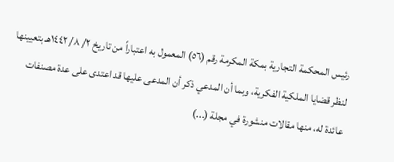رئيس المحكمة التجارية بمكة المكرمة رقم (٥٦) المعمول به اعتباراً من تاريخ ٢/ ٨/ ١٤٤٢هـ بتعيينها لنظر قضايا الملكية الفكرية، وبما أن المدعي ذكر أن المدعى عليها قد اعتدى على عدة مصنفات عائدة له، منها مقالات منشورة في مجلة (...)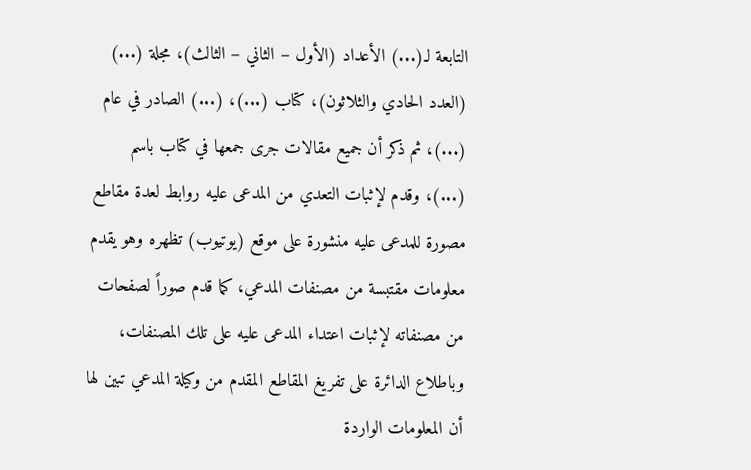التابعة لـ(...) الأعداد (الأول – الثاني – الثالث)، مجلة (...) (العدد الحادي والثلاثون)، كتاب (...)، (...) الصادر في عام (...)، ثم ذكر أن جميع مقالات جرى جمعها في كتاب باسم (...)، وقدم لإثبات التعدي من المدعى عليه روابط لعدة مقاطع مصورة للمدعى عليه منشورة على موقع (يوتيوب) تظهره وهو يقدم معلومات مقتبسة من مصنفات المدعي، كما قدم صوراً لصفحات من مصنفاته لإثبات اعتداء المدعى عليه على تلك المصنفات، وباطلاع الدائرة على تفريغ المقاطع المقدم من وكيلة المدعي تبين لها أن المعلومات الواردة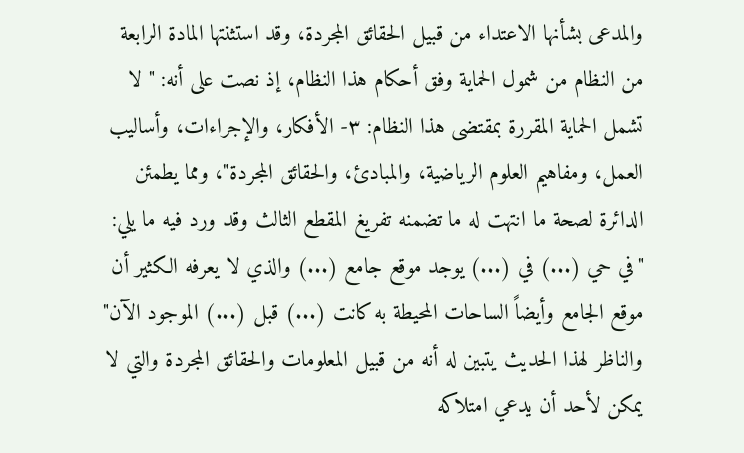والمدعى بشأنها الاعتداء من قبيل الحقائق المجردة، وقد استثنتها المادة الرابعة من النظام من شمول الحماية وفق أحكام هذا النظام، إذ نصت على أنه: " لا تشمل الحماية المقررة بمقتضى هذا النظام: ٣- الأفكار، والإجراءات، وأساليب العمل، ومفاهيم العلوم الرياضية، والمبادئ، والحقائق المجردة"، ومما يطمئن الدائرة لصحة ما انتهت له ما تضمنه تفريغ المقطع الثالث وقد ورد فيه ما يلي: "في حي (...) في (...) يوجد موقع جامع (...) والذي لا يعرفه الكثير أن موقع الجامع وأيضاً الساحات المحيطة به كانت (...) قبل (...) الموجود الآن" والناظر لهذا الحديث يتبين له أنه من قبيل المعلومات والحقائق المجردة والتي لا يمكن لأحد أن يدعي امتلاكه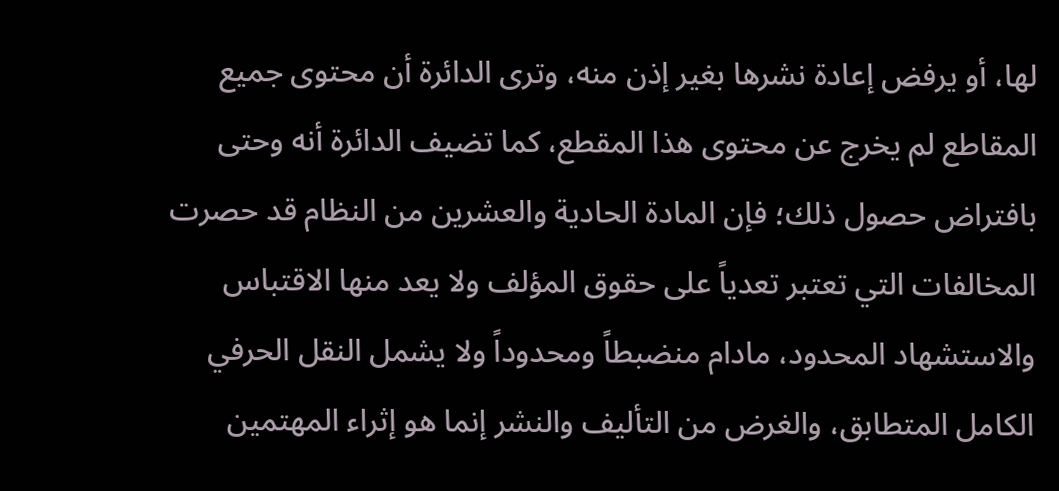لها، أو يرفض إعادة نشرها بغير إذن منه، وترى الدائرة أن محتوى جميع المقاطع لم يخرج عن محتوى هذا المقطع، كما تضيف الدائرة أنه وحتى بافتراض حصول ذلك؛ فإن المادة الحادية والعشرين من النظام قد حصرت المخالفات التي تعتبر تعدياً على حقوق المؤلف ولا يعد منها الاقتباس والاستشهاد المحدود، مادام منضبطاً ومحدوداً ولا يشمل النقل الحرفي الكامل المتطابق، والغرض من التأليف والنشر إنما هو إثراء المهتمين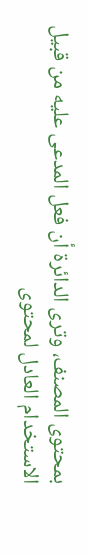بمحتوى المصنف، وترى الدائرة أن فعل المدعى عليه من قبيل الاستخدام العادل لمحتوى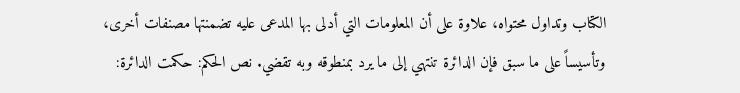الكتاب وتداول محتواه، علاوة على أن المعلومات التي أدلى بها المدعى عليه تضمنتها مصنفات أخرى، وتأسيساً على ما سبق فإن الدائرة تنتهي إلى ما يرد بمنطوقه وبه تقضي. نص الحكم: حكمت الدائرة: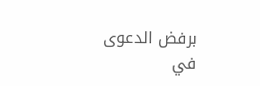برفض الدعوى في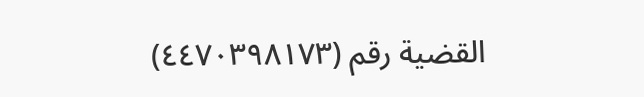القضية رقم (٤٤٧٠٣٩٨١٧٣)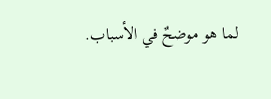لما هو موضحٌ في الأسباب.